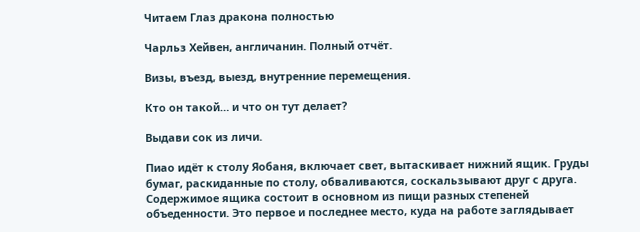Читаем Глаз дракона полностью

Чарльз Хейвен, англичанин. Полный отчёт.

Визы, въезд, выезд, внутренние перемещения.

Кто он такой… и что он тут делает?

Выдави сок из личи.

Пиао идёт к столу Яобаня, включает свет, вытаскивает нижний ящик. Груды бумаг, раскиданные по столу, обваливаются, соскальзывают друг с друга. Содержимое ящика состоит в основном из пищи разных степеней объеденности. Это первое и последнее место, куда на работе заглядывает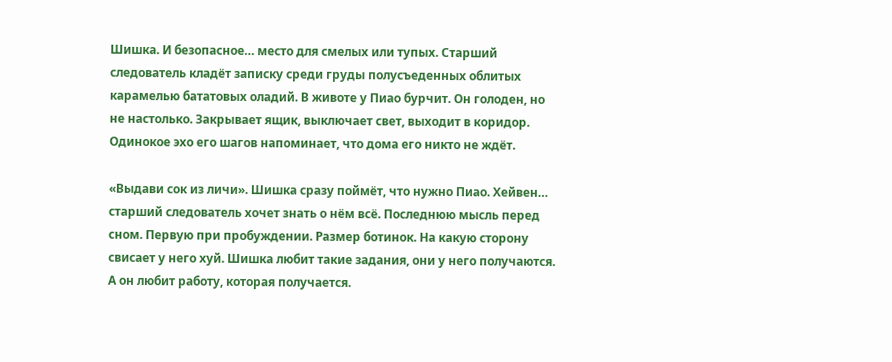Шишка. И безопасное… место для смелых или тупых. Старший следователь кладёт записку среди груды полусъеденных облитых карамелью бататовых оладий. В животе у Пиао бурчит. Он голоден, но не настолько. Закрывает ящик, выключает свет, выходит в коридор. Одинокое эхо его шагов напоминает, что дома его никто не ждёт.

«Выдави сок из личи». Шишка сразу поймёт, что нужно Пиао. Хейвен… старший следователь хочет знать о нём всё. Последнюю мысль перед сном. Первую при пробуждении. Размер ботинок. На какую сторону свисает у него хуй. Шишка любит такие задания, они у него получаются. А он любит работу, которая получается.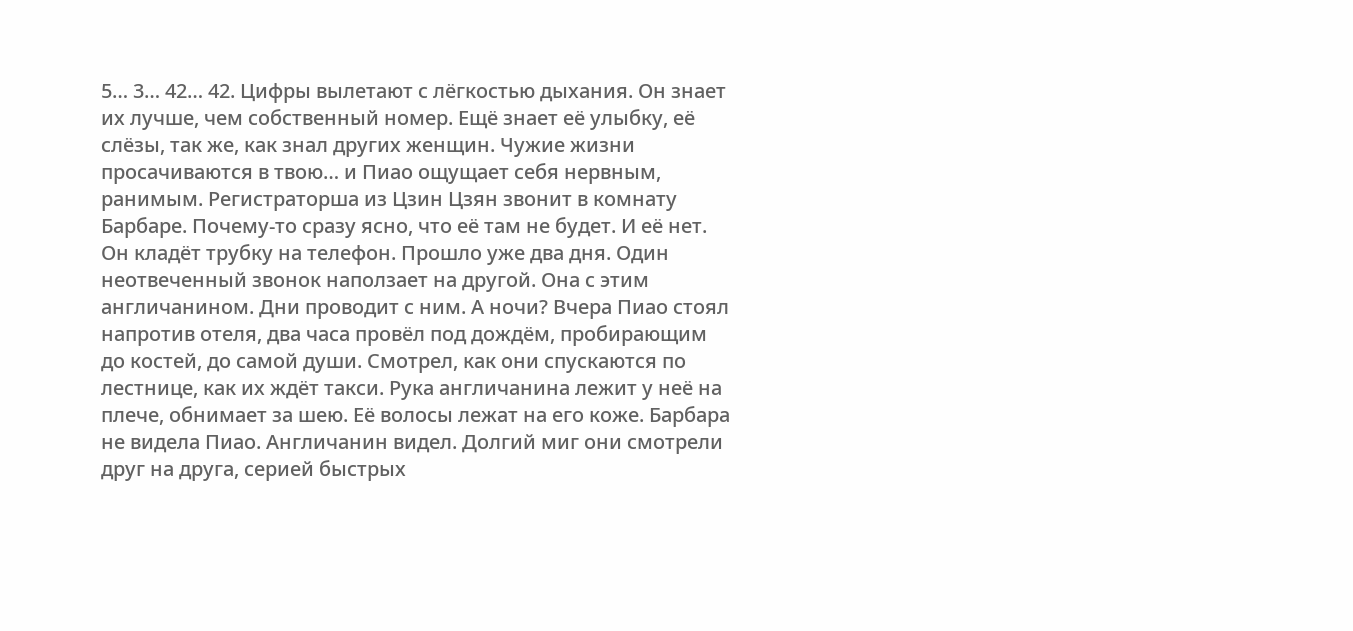5… 3… 42… 42. Цифры вылетают с лёгкостью дыхания. Он знает их лучше, чем собственный номер. Ещё знает её улыбку, её слёзы, так же, как знал других женщин. Чужие жизни просачиваются в твою… и Пиао ощущает себя нервным, ранимым. Регистраторша из Цзин Цзян звонит в комнату Барбаре. Почему-то сразу ясно, что её там не будет. И её нет. Он кладёт трубку на телефон. Прошло уже два дня. Один неотвеченный звонок наползает на другой. Она с этим англичанином. Дни проводит с ним. А ночи? Вчера Пиао стоял напротив отеля, два часа провёл под дождём, пробирающим до костей, до самой души. Смотрел, как они спускаются по лестнице, как их ждёт такси. Рука англичанина лежит у неё на плече, обнимает за шею. Её волосы лежат на его коже. Барбара не видела Пиао. Англичанин видел. Долгий миг они смотрели друг на друга, серией быстрых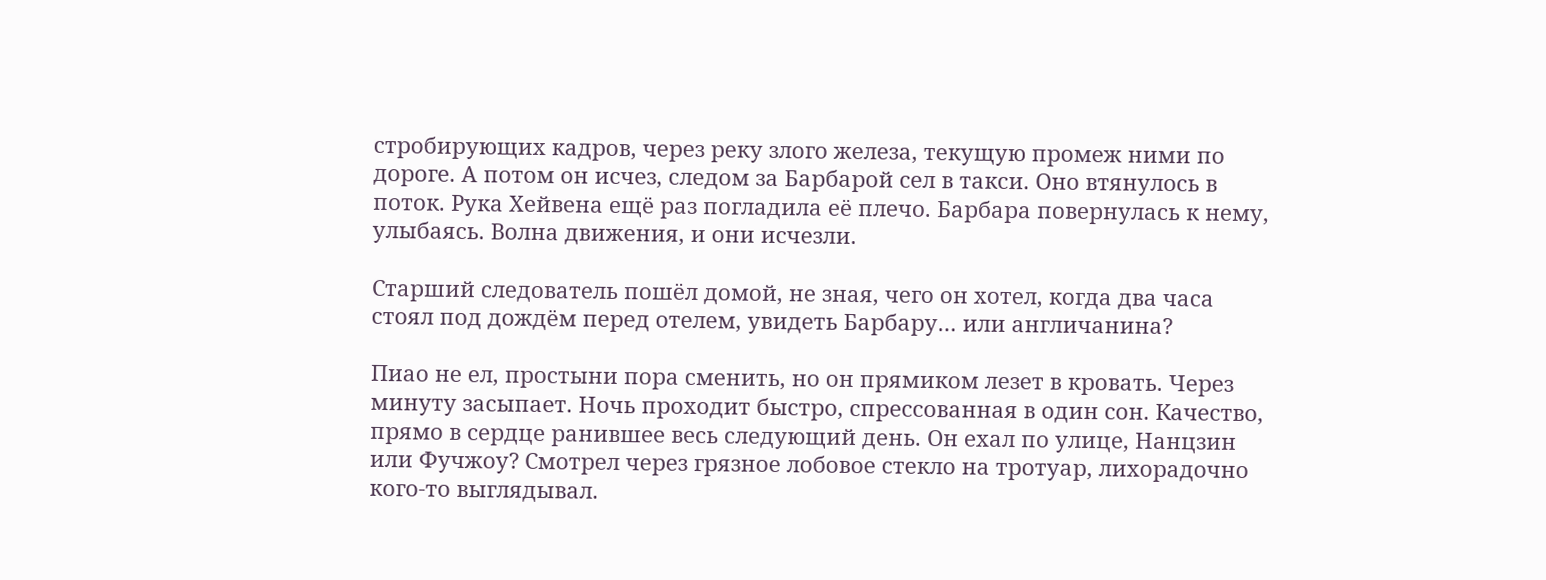стробирующих кадров, через реку злого железа, текущую промеж ними по дороге. А потом он исчез, следом за Барбарой сел в такси. Оно втянулось в поток. Рука Хейвена ещё раз погладила её плечо. Барбара повернулась к нему, улыбаясь. Волна движения, и они исчезли.

Старший следователь пошёл домой, не зная, чего он хотел, когда два часа стоял под дождём перед отелем, увидеть Барбару… или англичанина?

Пиао не ел, простыни пора сменить, но он прямиком лезет в кровать. Через минуту засыпает. Ночь проходит быстро, спрессованная в один сон. Качество, прямо в сердце ранившее весь следующий день. Он ехал по улице, Нанцзин или Фучжоу? Смотрел через грязное лобовое стекло на тротуар, лихорадочно кого-то выглядывал.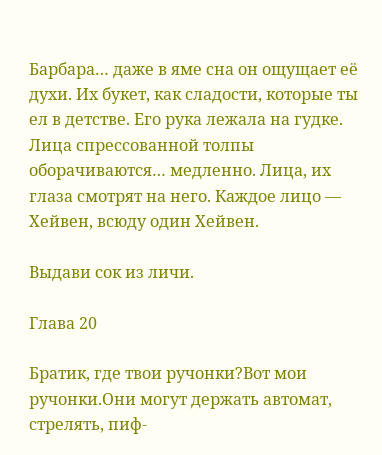Барбара… даже в яме сна он ощущает её духи. Их букет, как сладости, которые ты ел в детстве. Его рука лежала на гудке. Лица спрессованной толпы оборачиваются… медленно. Лица, их глаза смотрят на него. Каждое лицо — Хейвен, всюду один Хейвен.

Выдави сок из личи.

Глава 20

Братик, где твои ручонки?Вот мои ручонки.Они могут держать автомат, стрелять, пиф-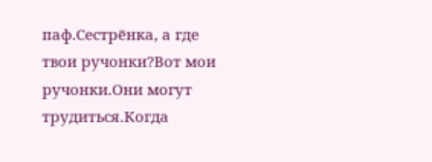паф.Сестрёнка, а где твои ручонки?Вот мои ручонки.Они могут трудиться.Когда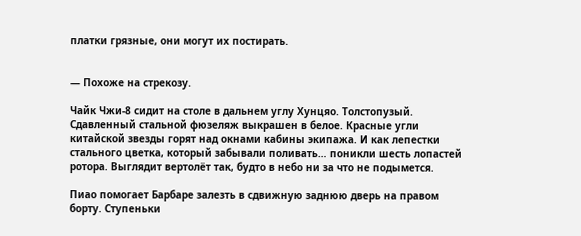платки грязные, они могут их постирать.


— Похоже на стрекозу.

Чайк Чжи-8 сидит на столе в дальнем углу Хунцяо. Толстопузый. Сдавленный стальной фюзеляж выкрашен в белое. Красные угли китайской звезды горят над окнами кабины экипажа. И как лепестки стального цветка, который забывали поливать… поникли шесть лопастей ротора. Выглядит вертолёт так, будто в небо ни за что не подымется.

Пиао помогает Барбаре залезть в сдвижную заднюю дверь на правом борту. Ступеньки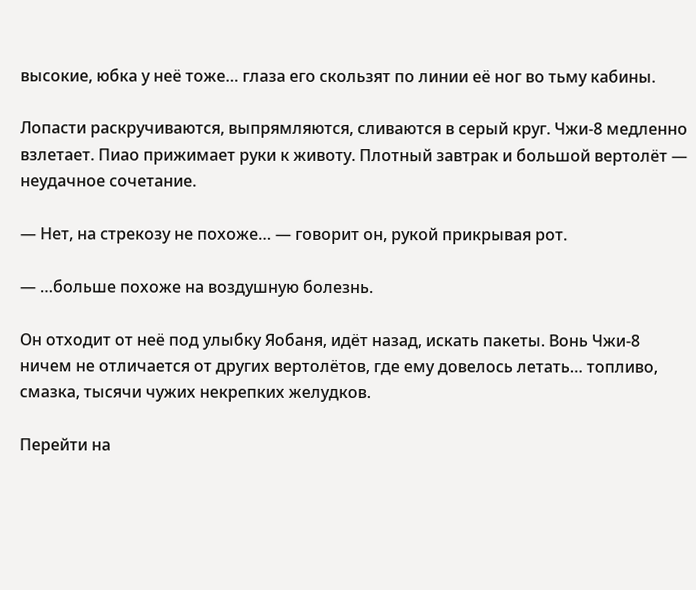высокие, юбка у неё тоже… глаза его скользят по линии её ног во тьму кабины.

Лопасти раскручиваются, выпрямляются, сливаются в серый круг. Чжи-8 медленно взлетает. Пиао прижимает руки к животу. Плотный завтрак и большой вертолёт — неудачное сочетание.

— Нет, на стрекозу не похоже… — говорит он, рукой прикрывая рот.

— …больше похоже на воздушную болезнь.

Он отходит от неё под улыбку Яобаня, идёт назад, искать пакеты. Вонь Чжи-8 ничем не отличается от других вертолётов, где ему довелось летать… топливо, смазка, тысячи чужих некрепких желудков.

Перейти на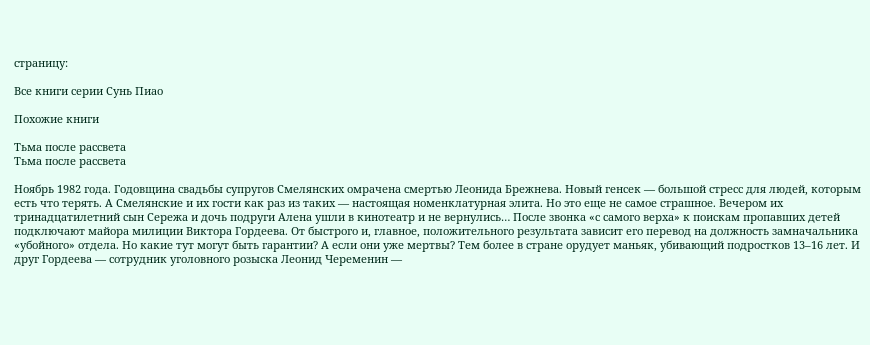страницу:

Все книги серии Сунь Пиао

Похожие книги

Тьма после рассвета
Тьма после рассвета

Ноябрь 1982 года. Годовщина свадьбы супругов Смелянских омрачена смертью Леонида Брежнева. Новый генсек — большой стресс для людей, которым есть что терять. А Смелянские и их гости как раз из таких — настоящая номенклатурная элита. Но это еще не самое страшное. Вечером их тринадцатилетний сын Сережа и дочь подруги Алена ушли в кинотеатр и не вернулись… После звонка «с самого верха» к поискам пропавших детей подключают майора милиции Виктора Гордеева. От быстрого и, главное, положительного результата зависит его перевод на должность замначальника «убойного» отдела. Но какие тут могут быть гарантии? А если они уже мертвы? Тем более в стране орудует маньяк, убивающий подростков 13–16 лет. И друг Гордеева — сотрудник уголовного розыска Леонид Череменин —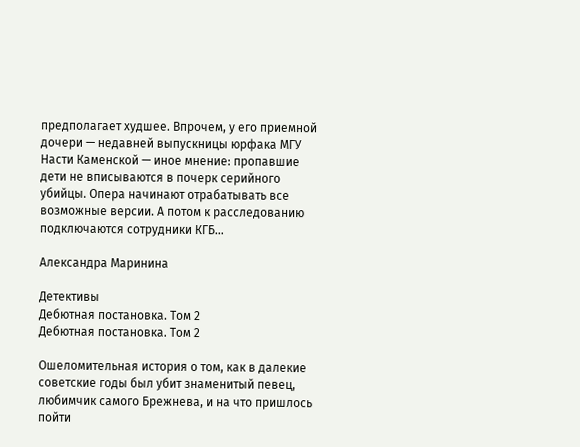предполагает худшее. Впрочем, у его приемной дочери — недавней выпускницы юрфака МГУ Насти Каменской — иное мнение: пропавшие дети не вписываются в почерк серийного убийцы. Опера начинают отрабатывать все возможные версии. А потом к расследованию подключаются сотрудники КГБ…

Александра Маринина

Детективы
Дебютная постановка. Том 2
Дебютная постановка. Том 2

Ошеломительная история о том, как в далекие советские годы был убит знаменитый певец, любимчик самого Брежнева, и на что пришлось пойти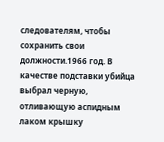следователям, чтобы сохранить свои должности.1966 год. В качестве подставки убийца выбрал черную, отливающую аспидным лаком крышку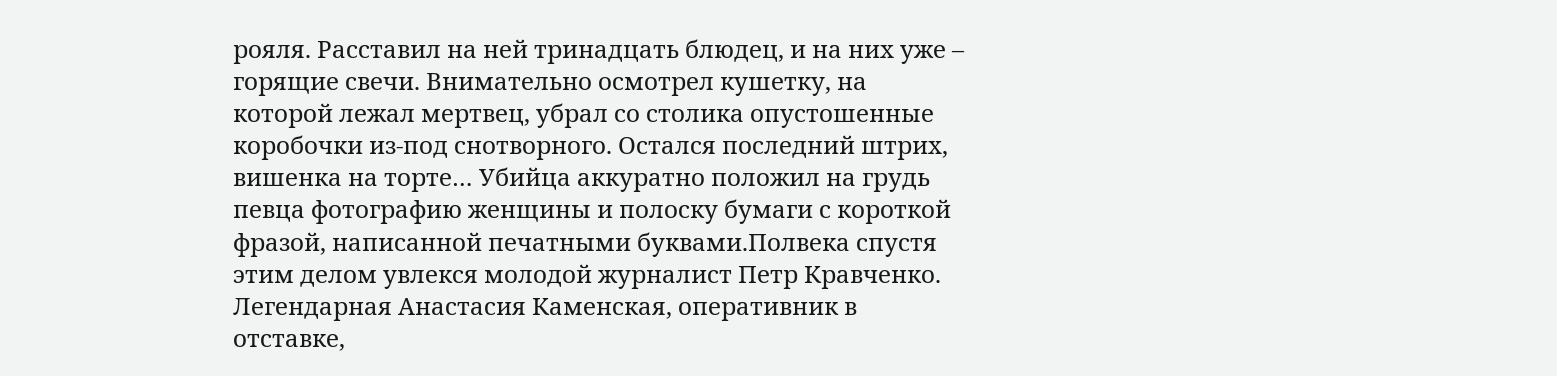рояля. Расставил на ней тринадцать блюдец, и на них уже – горящие свечи. Внимательно осмотрел кушетку, на которой лежал мертвец, убрал со столика опустошенные коробочки из-под снотворного. Остался последний штрих, вишенка на торте… Убийца аккуратно положил на грудь певца фотографию женщины и полоску бумаги с короткой фразой, написанной печатными буквами.Полвека спустя этим делом увлекся молодой журналист Петр Кравченко. Легендарная Анастасия Каменская, оперативник в отставке,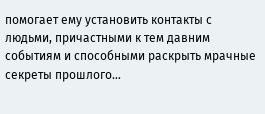помогает ему установить контакты с людьми, причастными к тем давним событиям и способными раскрыть мрачные секреты прошлого…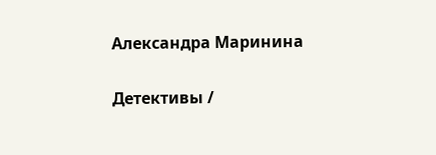Александра Маринина

Детективы /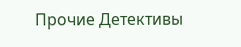Прочие Детективы